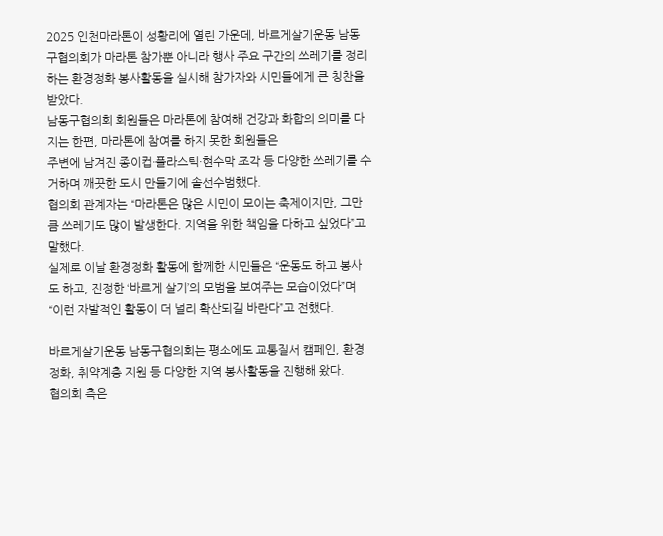2025 인천마라톤이 성황리에 열린 가운데, 바르게살기운동 남동구협의회가 마라톤 참가뿐 아니라 행사 주요 구간의 쓰레기를 정리하는 환경정화 봉사활동을 실시해 참가자와 시민들에게 큰 칭찬을 받았다.
남동구협의회 회원들은 마라톤에 참여해 건강과 화합의 의미를 다지는 한편, 마라톤에 참여를 하지 못한 회원들은
주변에 남겨진 종이컵·플라스틱·현수막 조각 등 다양한 쓰레기를 수거하며 깨끗한 도시 만들기에 솔선수범했다.
협의회 관계자는 “마라톤은 많은 시민이 모이는 축제이지만, 그만큼 쓰레기도 많이 발생한다. 지역을 위한 책임을 다하고 싶었다”고 말했다.
실제로 이날 환경정화 활동에 함께한 시민들은 “운동도 하고 봉사도 하고, 진정한 ‘바르게 살기’의 모범을 보여주는 모습이었다”며 “이런 자발적인 활동이 더 널리 확산되길 바란다”고 전했다.

바르게살기운동 남동구협의회는 평소에도 교통질서 캠페인, 환경정화, 취약계층 지원 등 다양한 지역 봉사활동을 진행해 왔다.
협의회 측은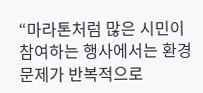“마라톤처럼 많은 시민이 참여하는 행사에서는 환경문제가 반복적으로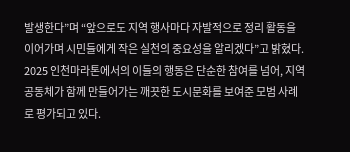발생한다”며 “앞으로도 지역 행사마다 자발적으로 정리 활동을 이어가며 시민들에게 작은 실천의 중요성을 알리겠다”고 밝혔다.
2025 인천마라톤에서의 이들의 행동은 단순한 참여를 넘어, 지역 공동체가 함께 만들어가는 깨끗한 도시문화를 보여준 모범 사례로 평가되고 있다.